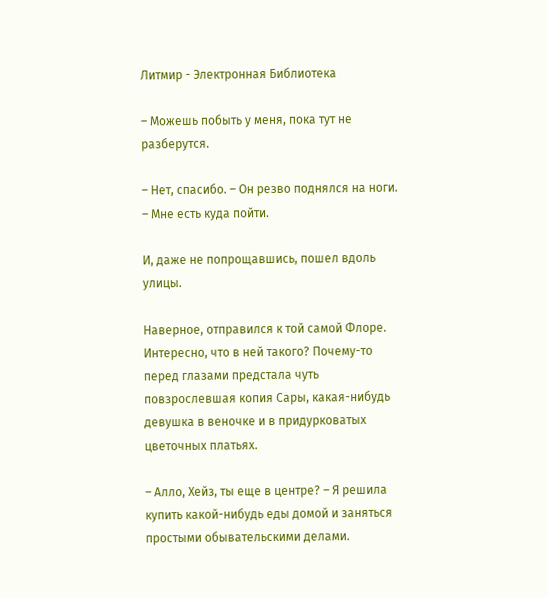Литмир - Электронная Библиотека

– Можешь побыть у меня, пока тут не разберутся.

– Нет, спасибо. – Он резво поднялся на ноги. – Мне есть куда пойти.

И, даже не попрощавшись, пошел вдоль улицы.

Наверное, отправился к той самой Флоре. Интересно, что в ней такого? Почему-то перед глазами предстала чуть повзрослевшая копия Сары, какая-нибудь девушка в веночке и в придурковатых цветочных платьях.

– Алло, Хейз, ты еще в центре? – Я решила купить какой-нибудь еды домой и заняться простыми обывательскими делами.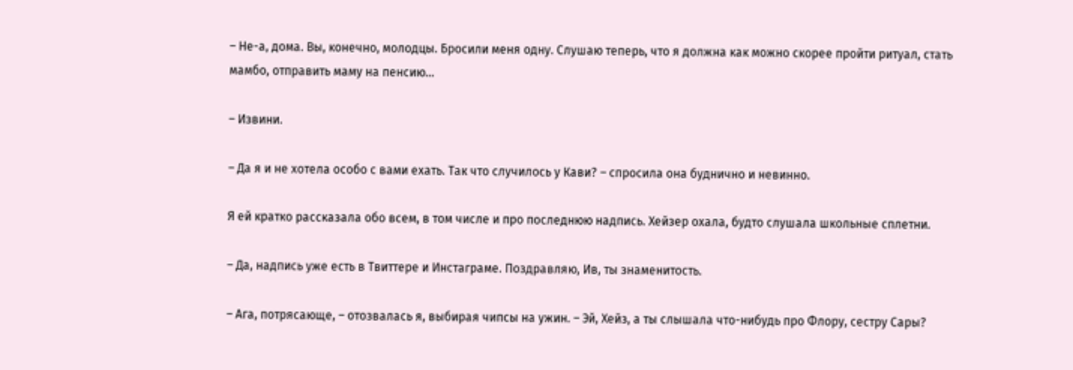– Не-а, дома. Вы, конечно, молодцы. Бросили меня одну. Слушаю теперь, что я должна как можно скорее пройти ритуал, стать мамбо, отправить маму на пенсию…

– Извини.

– Да я и не хотела особо с вами ехать. Так что случилось у Кави? – спросила она буднично и невинно.

Я ей кратко рассказала обо всем, в том числе и про последнюю надпись. Хейзер охала, будто слушала школьные сплетни.

– Да, надпись уже есть в Твиттере и Инстаграме. Поздравляю, Ив, ты знаменитость.

– Ага, потрясающе, – отозвалась я, выбирая чипсы на ужин. – Эй, Хейз, а ты слышала что-нибудь про Флору, сестру Сары?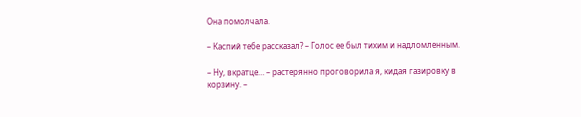Она помолчала.

– Каспий тебе рассказал? – Голос ее был тихим и надломленным.

– Ну, вкратце… – растерянно проговорила я, кидая газировку в корзину. –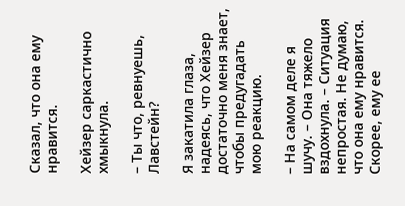Сказал, что она ему нравится.

Хейзер саркастично хмыкнула.

– Ты что, ревнуешь, Лавстейн?

Я закатила глаза, надеясь, что Хейзер достаточно меня знает, чтобы предугадать мою реакцию.

– На самом деле я шучу. – Она тяжело вздохнула. – Ситуация непростая. Не думаю, что она ему нравится. Скорее, ему ее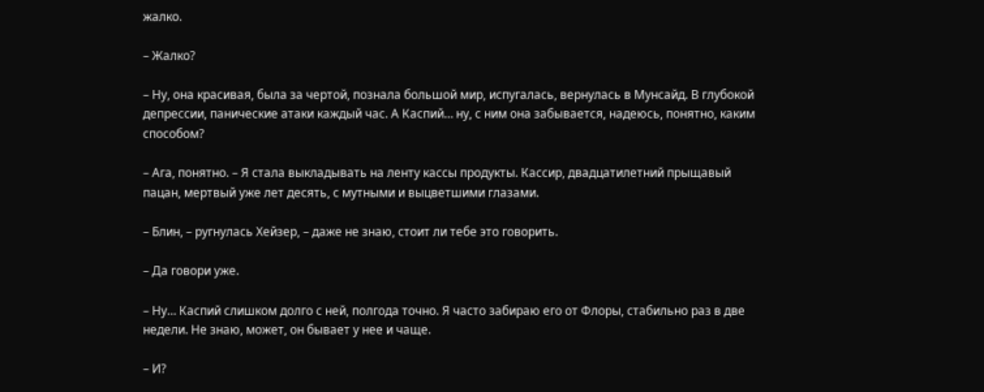жалко.

– Жалко?

– Ну, она красивая, была за чертой, познала большой мир, испугалась, вернулась в Мунсайд. В глубокой депрессии, панические атаки каждый час. А Каспий… ну, с ним она забывается, надеюсь, понятно, каким способом?

– Ага, понятно. – Я стала выкладывать на ленту кассы продукты. Кассир, двадцатилетний прыщавый пацан, мертвый уже лет десять, с мутными и выцветшими глазами.

– Блин, – ругнулась Хейзер, – даже не знаю, стоит ли тебе это говорить.

– Да говори уже.

– Ну… Каспий слишком долго с ней, полгода точно. Я часто забираю его от Флоры, стабильно раз в две недели. Не знаю, может, он бывает у нее и чаще.

– И?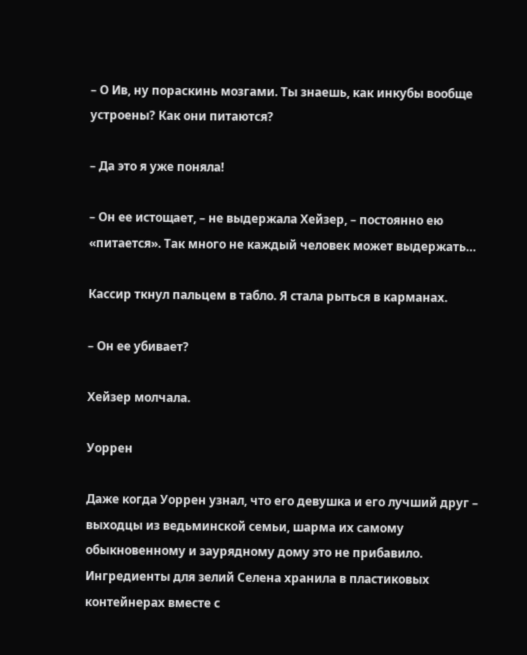– О Ив, ну пораскинь мозгами. Ты знаешь, как инкубы вообще устроены? Как они питаются?

– Да это я уже поняла!

– Он ее истощает, – не выдержала Хейзер, – постоянно ею «питается». Так много не каждый человек может выдержать…

Кассир ткнул пальцем в табло. Я стала рыться в карманах.

– Он ее убивает?

Хейзер молчала.

Уоррен

Даже когда Уоррен узнал, что его девушка и его лучший друг – выходцы из ведьминской семьи, шарма их самому обыкновенному и заурядному дому это не прибавило. Ингредиенты для зелий Селена хранила в пластиковых контейнерах вместе с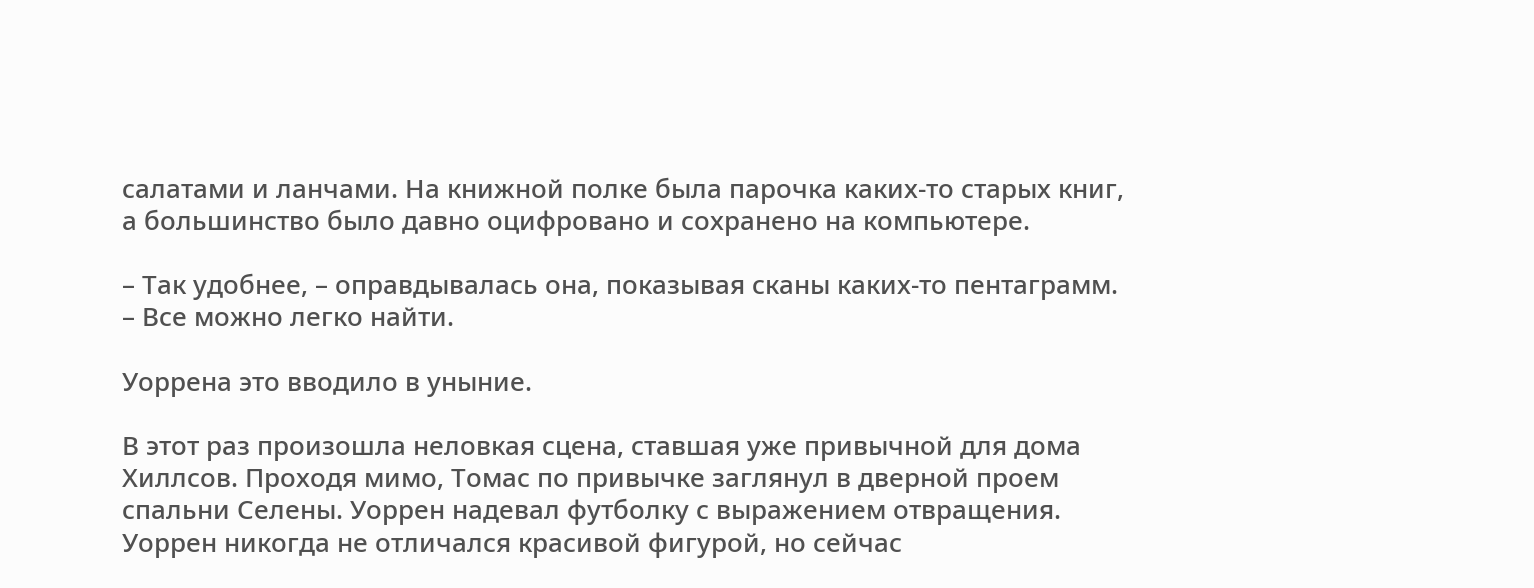салатами и ланчами. На книжной полке была парочка каких-то старых книг, а большинство было давно оцифровано и сохранено на компьютере.

– Так удобнее, – оправдывалась она, показывая сканы каких-то пентаграмм. – Все можно легко найти.

Уоррена это вводило в уныние.

В этот раз произошла неловкая сцена, ставшая уже привычной для дома Хиллсов. Проходя мимо, Томас по привычке заглянул в дверной проем спальни Селены. Уоррен надевал футболку с выражением отвращения. Уоррен никогда не отличался красивой фигурой, но сейчас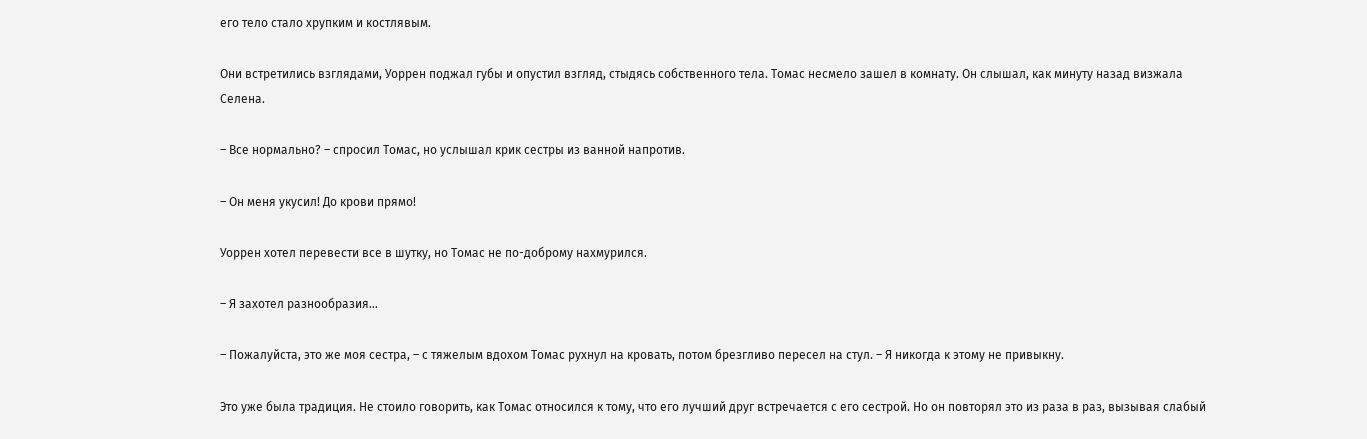его тело стало хрупким и костлявым.

Они встретились взглядами, Уоррен поджал губы и опустил взгляд, стыдясь собственного тела. Томас несмело зашел в комнату. Он слышал, как минуту назад визжала Селена.

– Все нормально? – спросил Томас, но услышал крик сестры из ванной напротив.

– Он меня укусил! До крови прямо!

Уоррен хотел перевести все в шутку, но Томас не по-доброму нахмурился.

– Я захотел разнообразия…

– Пожалуйста, это же моя сестра, – с тяжелым вдохом Томас рухнул на кровать, потом брезгливо пересел на стул. – Я никогда к этому не привыкну.

Это уже была традиция. Не стоило говорить, как Томас относился к тому, что его лучший друг встречается с его сестрой. Но он повторял это из раза в раз, вызывая слабый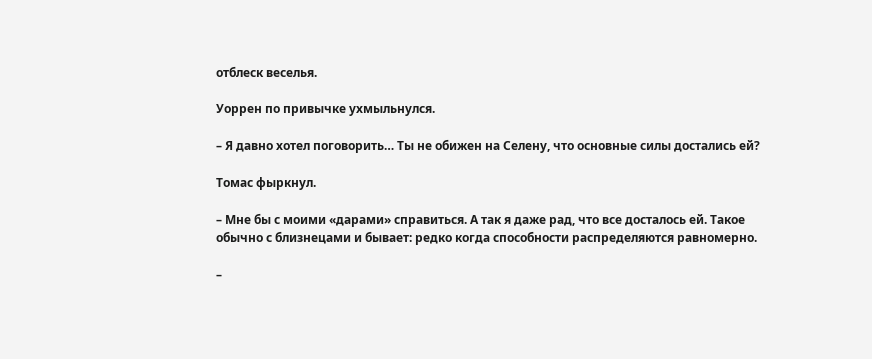отблеск веселья.

Уоррен по привычке ухмыльнулся.

– Я давно хотел поговорить… Ты не обижен на Селену, что основные силы достались ей?

Томас фыркнул.

– Мне бы с моими «дарами» справиться. А так я даже рад, что все досталось ей. Такое обычно с близнецами и бывает: редко когда способности распределяются равномерно.

–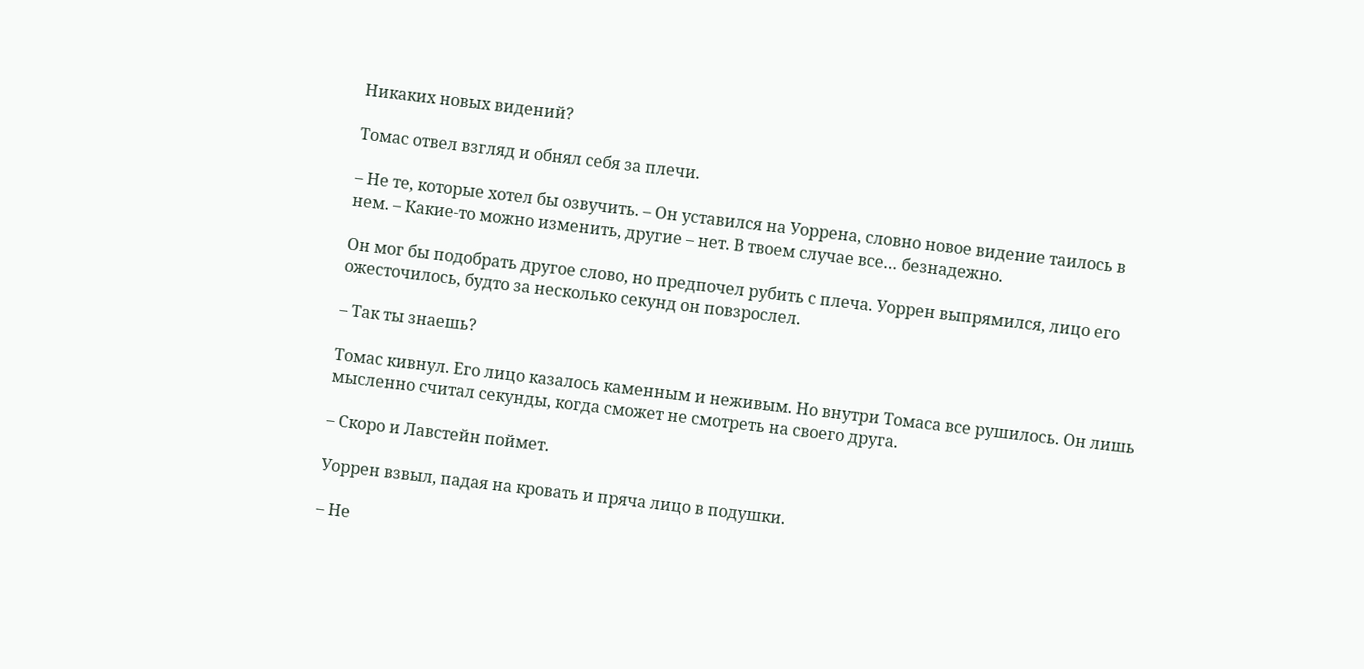Никаких новых видений?

Томас отвел взгляд и обнял себя за плечи.

– Не те, которые хотел бы озвучить. – Он уставился на Уоррена, словно новое видение таилось в нем. – Какие-то можно изменить, другие – нет. В твоем случае все… безнадежно.

Он мог бы подобрать другое слово, но предпочел рубить с плеча. Уоррен выпрямился, лицо его ожесточилось, будто за несколько секунд он повзрослел.

– Так ты знаешь?

Томас кивнул. Его лицо казалось каменным и неживым. Но внутри Томаса все рушилось. Он лишь мысленно считал секунды, когда сможет не смотреть на своего друга.

– Скоро и Лавстейн поймет.

Уоррен взвыл, падая на кровать и пряча лицо в подушки.

– Не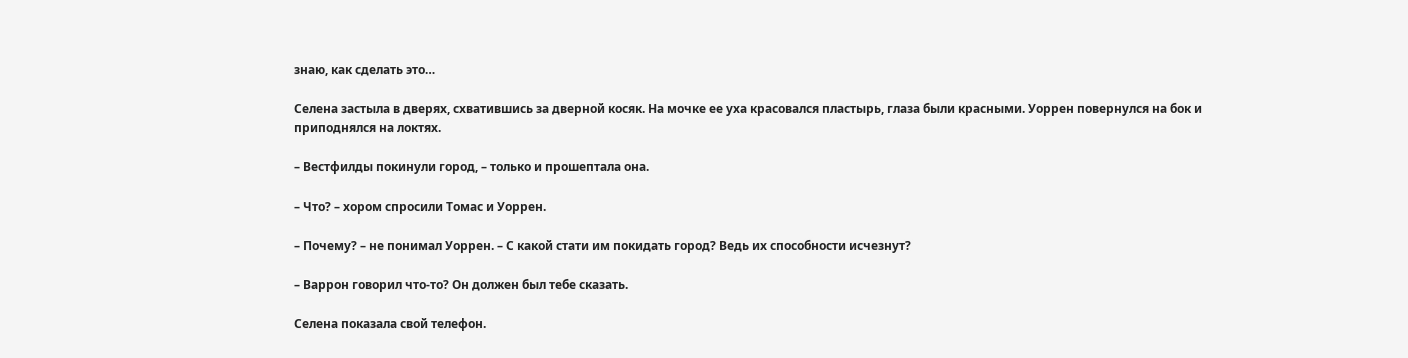знаю, как сделать это…

Селена застыла в дверях, схватившись за дверной косяк. На мочке ее уха красовался пластырь, глаза были красными. Уоррен повернулся на бок и приподнялся на локтях.

– Вестфилды покинули город, – только и прошептала она.

– Что? – хором спросили Томас и Уоррен.

– Почему? – не понимал Уоррен. – С какой стати им покидать город? Ведь их способности исчезнут?

– Варрон говорил что-то? Он должен был тебе сказать.

Селена показала свой телефон.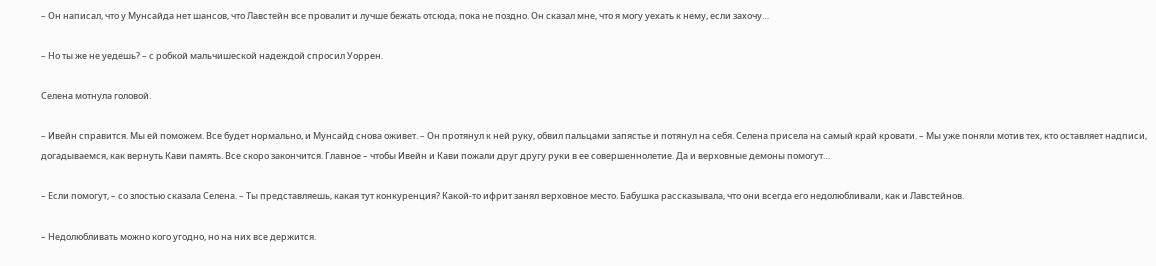– Он написал, что у Мунсайда нет шансов, что Лавстейн все провалит и лучше бежать отсюда, пока не поздно. Он сказал мне, что я могу уехать к нему, если захочу…

– Но ты же не уедешь? – с робкой мальчишеской надеждой спросил Уоррен.

Селена мотнула головой.

– Ивейн справится. Мы ей поможем. Все будет нормально, и Мунсайд снова оживет. – Он протянул к ней руку, обвил пальцами запястье и потянул на себя. Селена присела на самый край кровати. – Мы уже поняли мотив тех, кто оставляет надписи, догадываемся, как вернуть Кави память. Все скоро закончится. Главное – чтобы Ивейн и Кави пожали друг другу руки в ее совершеннолетие. Да и верховные демоны помогут…

– Если помогут, – со злостью сказала Селена. – Ты представляешь, какая тут конкуренция? Какой-то ифрит занял верховное место. Бабушка рассказывала, что они всегда его недолюбливали, как и Лавстейнов.

– Недолюбливать можно кого угодно, но на них все держится.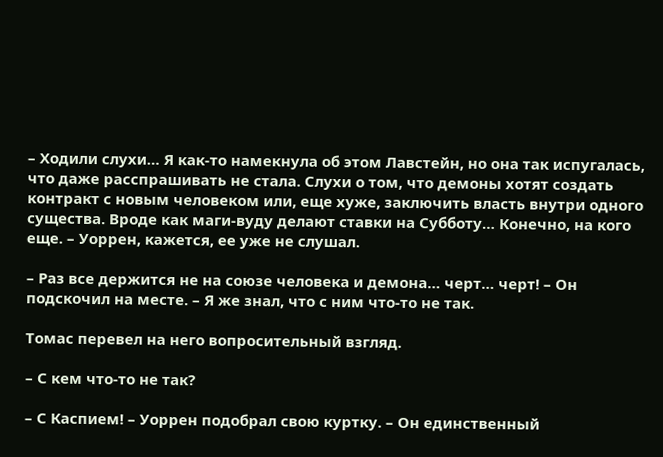– Ходили слухи… Я как-то намекнула об этом Лавстейн, но она так испугалась, что даже расспрашивать не стала. Слухи о том, что демоны хотят создать контракт с новым человеком или, еще хуже, заключить власть внутри одного существа. Вроде как маги-вуду делают ставки на Субботу… Конечно, на кого еще. – Уоррен, кажется, ее уже не слушал.

– Раз все держится не на союзе человека и демона… черт… черт! – Он подскочил на месте. – Я же знал, что с ним что-то не так.

Томас перевел на него вопросительный взгляд.

– С кем что-то не так?

– С Каспием! – Уоррен подобрал свою куртку. – Он единственный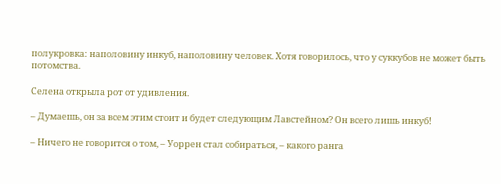полукровка: наполовину инкуб, наполовину человек. Хотя говорилось, что у суккубов не может быть потомства.

Селена открыла рот от удивления.

– Думаешь, он за всем этим стоит и будет следующим Лавстейном? Он всего лишь инкуб!

– Ничего не говорится о том, – Уоррен стал собираться, – какого ранга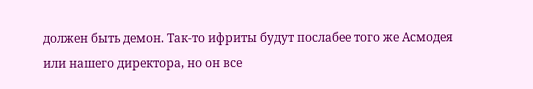должен быть демон. Так-то ифриты будут послабее того же Асмодея или нашего директора, но он все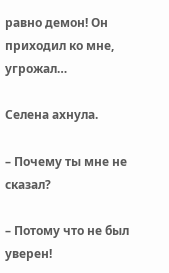равно демон! Он приходил ко мне, угрожал…

Селена ахнула.

– Почему ты мне не сказал?

– Потому что не был уверен!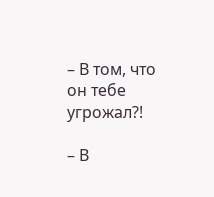– В том, что он тебе угрожал?!

– В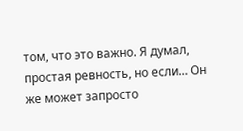том, что это важно. Я думал, простая ревность, но если… Он же может запросто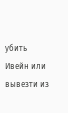убить Ивейн или вывезти из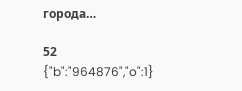города…

52
{"b":"964876","o":1}